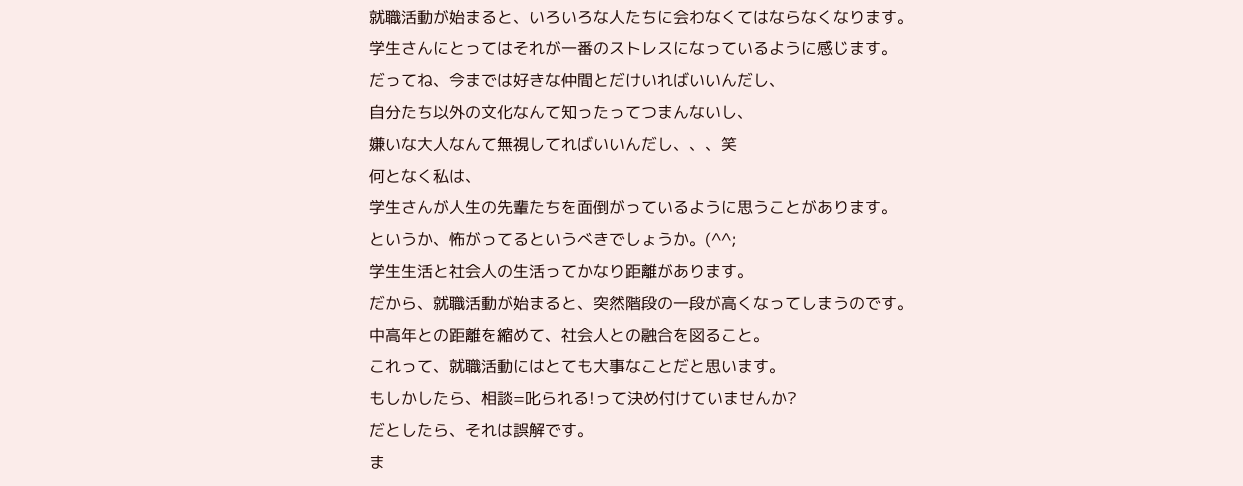就職活動が始まると、いろいろな人たちに会わなくてはならなくなります。
学生さんにとってはそれが一番のストレスになっているように感じます。
だってね、今までは好きな仲間とだけいればいいんだし、
自分たち以外の文化なんて知ったってつまんないし、
嫌いな大人なんて無視してればいいんだし、、、笑
何となく私は、
学生さんが人生の先輩たちを面倒がっているように思うことがあります。
というか、怖がってるというべきでしょうか。(^^;
学生生活と社会人の生活ってかなり距離があります。
だから、就職活動が始まると、突然階段の一段が高くなってしまうのです。
中高年との距離を縮めて、社会人との融合を図ること。
これって、就職活動にはとても大事なことだと思います。
もしかしたら、相談=叱られる!って決め付けていませんか?
だとしたら、それは誤解です。
ま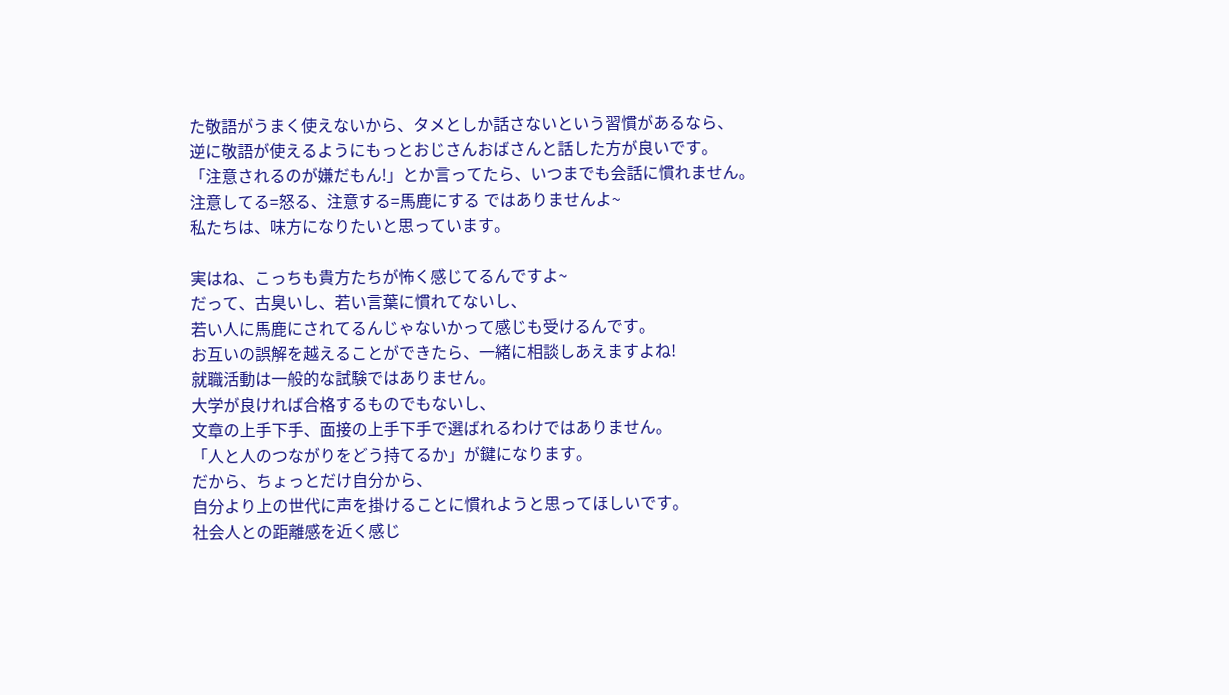た敬語がうまく使えないから、タメとしか話さないという習慣があるなら、
逆に敬語が使えるようにもっとおじさんおばさんと話した方が良いです。
「注意されるのが嫌だもん!」とか言ってたら、いつまでも会話に慣れません。
注意してる=怒る、注意する=馬鹿にする ではありませんよ~
私たちは、味方になりたいと思っています。

実はね、こっちも貴方たちが怖く感じてるんですよ~
だって、古臭いし、若い言葉に慣れてないし、
若い人に馬鹿にされてるんじゃないかって感じも受けるんです。
お互いの誤解を越えることができたら、一緒に相談しあえますよね!
就職活動は一般的な試験ではありません。
大学が良ければ合格するものでもないし、
文章の上手下手、面接の上手下手で選ばれるわけではありません。
「人と人のつながりをどう持てるか」が鍵になります。
だから、ちょっとだけ自分から、
自分より上の世代に声を掛けることに慣れようと思ってほしいです。
社会人との距離感を近く感じ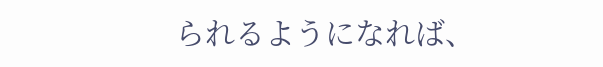られるようになれば、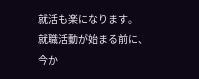就活も楽になります。
就職活動が始まる前に、今か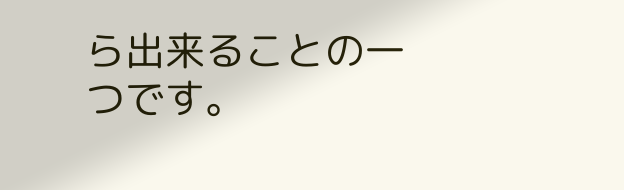ら出来ることの一つです。